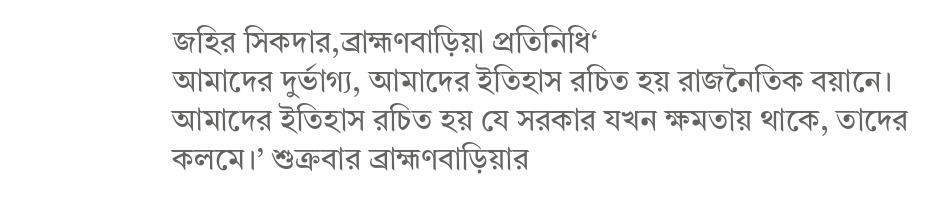জহির সিকদার,ব্রাহ্মণবাড়িয়া প্রতিনিধি‘
আমাদের দুর্ভাগ্য, আমাদের ইতিহাস রচিত হয় রাজনৈতিক বয়ানে। আমাদের ইতিহাস রচিত হয় যে সরকার যখন ক্ষমতায় থাকে, তাদের কলমে।’ শুক্রবার ব্রাহ্মণবাড়িয়ার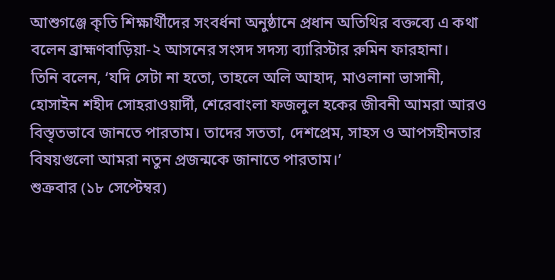আশুগঞ্জে কৃতি শিক্ষার্থীদের সংবর্ধনা অনুষ্ঠানে প্রধান অতিথির বক্তব্যে এ কথা বলেন ব্রাহ্মণবাড়িয়া-২ আসনের সংসদ সদস্য ব্যারিস্টার রুমিন ফারহানা।
তিনি বলেন, ‘যদি সেটা না হতো, তাহলে অলি আহাদ, মাওলানা ভাসানী, হোসাইন শহীদ সোহরাওয়ার্দী, শেরেবাংলা ফজলুল হকের জীবনী আমরা আরও বিস্তৃতভাবে জানতে পারতাম। তাদের সততা, দেশপ্রেম, সাহস ও আপসহীনতার বিষয়গুলো আমরা নতুন প্রজন্মকে জানাতে পারতাম।’
শুক্রবার (১৮ সেপ্টেম্বর)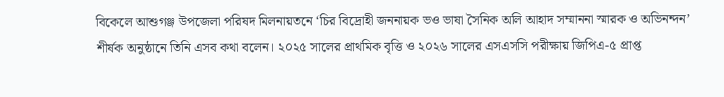বিকেলে আশুগঞ্জ উপজেলা পরিষদ মিলনায়তনে ‘চির বিদ্রোহী জননায়ক ভও ভাষা সৈনিক অলি আহাদ সম্মাননা স্মারক ও অভিনন্দন’ শীর্ষক অনুষ্ঠানে তিনি এসব কথা বলেন। ২০২৫ সালের প্রাথমিক বৃত্তি ও ২০২৬ সালের এসএসসি পরীক্ষায় জিপিএ-৫ প্রাপ্ত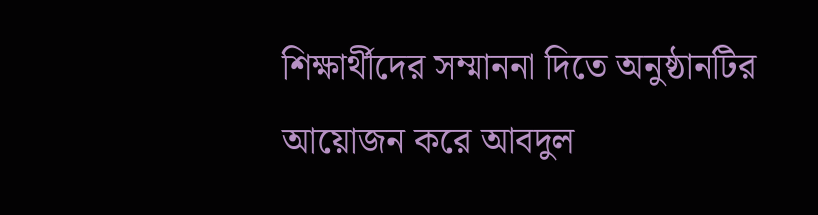শিক্ষার্থীদের সম্মাননা দিতে অনুষ্ঠানটির আয়োজন করে আবদুল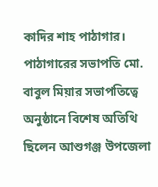কাদির শাহ পাঠাগার।
পাঠাগারের সভাপতি মো. বাবুল মিয়ার সভাপতিত্বে অনুষ্ঠানে বিশেষ অতিথি ছিলেন আশুগঞ্জ উপজেলা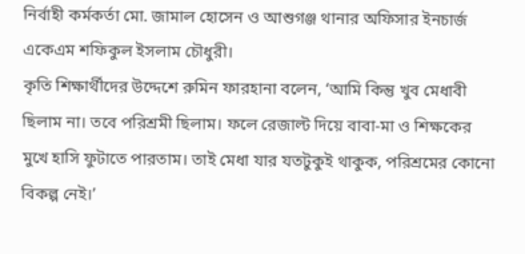নির্বাহী কর্মকর্তা মো. জামাল হোসেন ও আশুগঞ্জ থানার অফিসার ইনচার্জ একেএম শফিকুল ইসলাম চৌধুরী।
কৃতি শিক্ষার্থীদের উদ্দেশে রুমিন ফারহানা বলেন, ‘আমি কিন্তু খুব মেধাবী ছিলাম না। তবে পরিশ্রমী ছিলাম। ফলে রেজাল্ট দিয়ে বাবা-মা ও শিক্ষকের মুখে হাসি ফুটাতে পারতাম। তাই মেধা যার যতটুকুই থাকুক, পরিশ্রমের কোনো বিকল্প নেই।’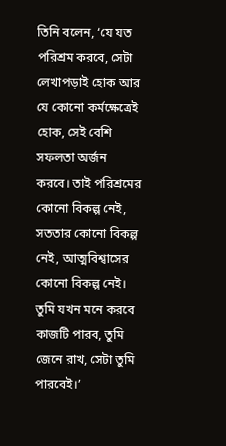তিনি বলেন, ‘যে যত পরিশ্রম করবে, সেটা লেখাপড়াই হোক আর যে কোনো কর্মক্ষেত্রেই হোক, সেই বেশি সফলতা অর্জন করবে। তাই পরিশ্রমের কোনো বিকল্প নেই, সততার কোনো বিকল্প নেই, আত্মবিশ্বাসের কোনো বিকল্প নেই। তুমি যখন মনে করবে কাজটি পারব, তুমি জেনে রাখ, সেটা তুমি পারবেই।’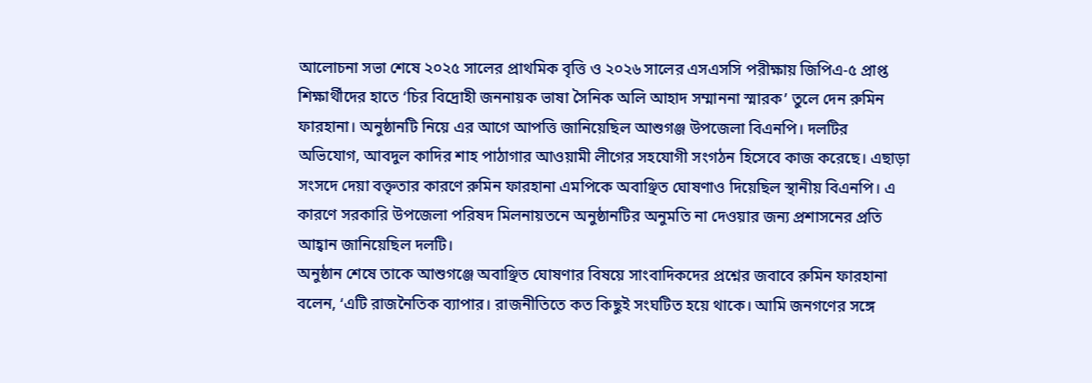আলোচনা সভা শেষে ২০২৫ সালের প্রাথমিক বৃত্তি ও ২০২৬ সালের এসএসসি পরীক্ষায় জিপিএ-৫ প্রাপ্ত শিক্ষার্থীদের হাতে ‘চির বিদ্রোহী জননায়ক ভাষা সৈনিক অলি আহাদ সম্মাননা স্মারক’ তুলে দেন রুমিন ফারহানা। অনুষ্ঠানটি নিয়ে এর আগে আপত্তি জানিয়েছিল আশুগঞ্জ উপজেলা বিএনপি। দলটির অভিযোগ, আবদুল কাদির শাহ পাঠাগার আওয়ামী লীগের সহযোগী সংগঠন হিসেবে কাজ করেছে। এছাড়া সংসদে দেয়া বক্তৃতার কারণে রুমিন ফারহানা এমপিকে অবাঞ্ছিত ঘোষণাও দিয়েছিল স্থানীয় বিএনপি। এ কারণে সরকারি উপজেলা পরিষদ মিলনায়তনে অনুষ্ঠানটির অনুমতি না দেওয়ার জন্য প্রশাসনের প্রতি আহ্বান জানিয়েছিল দলটি।
অনুষ্ঠান শেষে তাকে আশুগঞ্জে অবাঞ্ছিত ঘোষণার বিষয়ে সাংবাদিকদের প্রশ্নের জবাবে রুমিন ফারহানা বলেন, ‘এটি রাজনৈতিক ব্যাপার। রাজনীতিতে কত কিছুই সংঘটিত হয়ে থাকে। আমি জনগণের সঙ্গে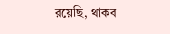রয়েছি, থাকব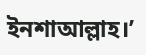ইনশাআল্লাহ।’